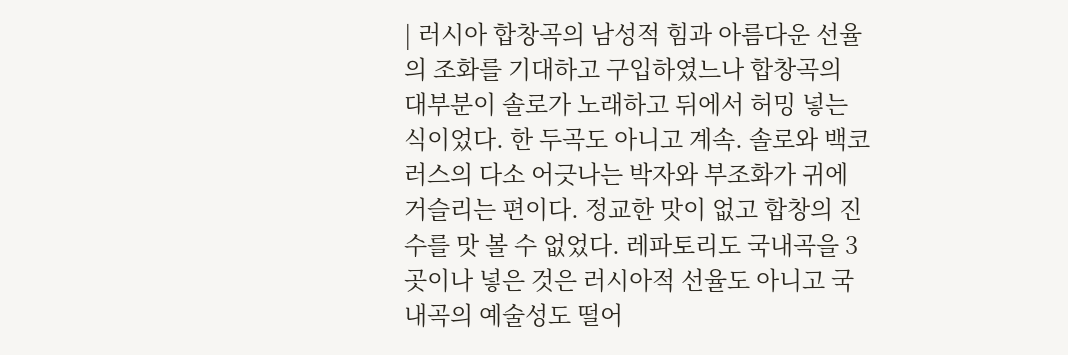| 러시아 합창곡의 남성적 힘과 아름다운 선율의 조화를 기대하고 구입하였느나 합창곡의 대부분이 솔로가 노래하고 뒤에서 허밍 넣는 식이었다. 한 두곡도 아니고 계속. 솔로와 백코러스의 다소 어긋나는 박자와 부조화가 귀에 거슬리는 편이다. 정교한 맛이 없고 합창의 진수를 맛 볼 수 없었다. 레파토리도 국내곡을 3곳이나 넣은 것은 러시아적 선율도 아니고 국내곡의 예술성도 떨어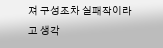져 구성조차 실패작이라고 생각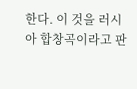한다. 이 것을 러시아 합창곡이라고 판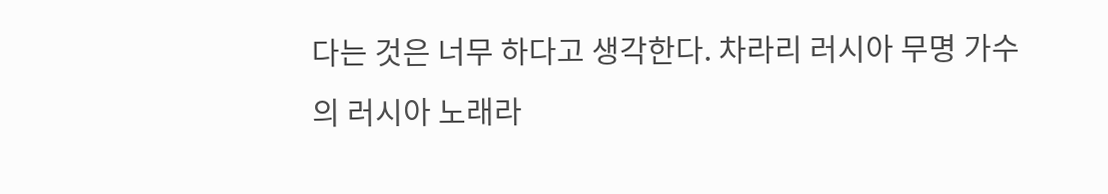다는 것은 너무 하다고 생각한다. 차라리 러시아 무명 가수의 러시아 노래라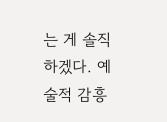는 게 솔직하겠다. 예술적 감흥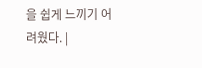을 쉽게 느끼기 어려웠다. |